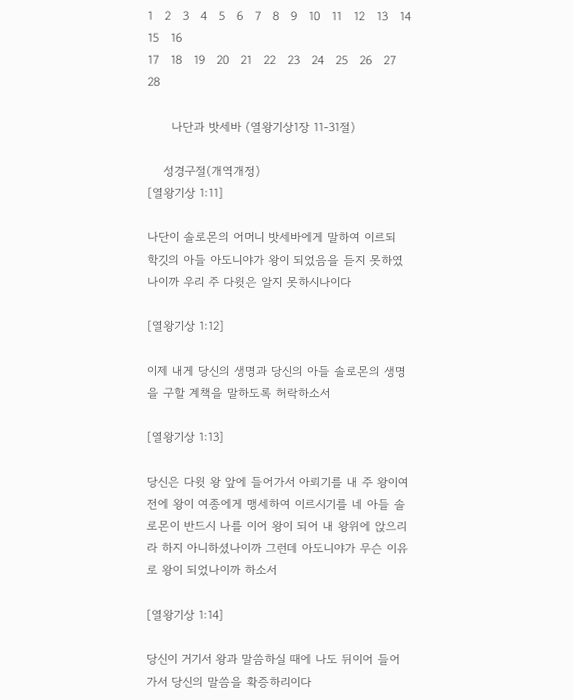1   2   3   4   5   6   7   8   9   10   11   12   13   14   15   16
17   18   19   20   21   22   23   24   25   26   27   28

      나단과 밧세바 (열왕기상1장 11-31절)

    성경구절(개역개정)
[열왕기상 1:11]

나단이 솔로몬의 어머니 밧세바에게 말하여 이르되 학깃의 아들 아도니야가 왕이 되었음을 듣지 못하였나이까 우리 주 다윗은 알지 못하시나이다

[열왕기상 1:12]

이제 내게 당신의 생명과 당신의 아들 솔로몬의 생명을 구할 계책을 말하도록 허락하소서

[열왕기상 1:13]

당신은 다윗 왕 앞에 들어가서 아뢰기를 내 주 왕이여 전에 왕이 여종에게 맹세하여 이르시기를 네 아들 솔로몬이 반드시 나를 이어 왕이 되어 내 왕위에 앉으리라 하지 아니하셨나이까 그런데 아도니야가 무슨 이유로 왕이 되었나이까 하소서

[열왕기상 1:14]

당신이 거기서 왕과 말씀하실 때에 나도 뒤이어 들어가서 당신의 말씀을 확증하리이다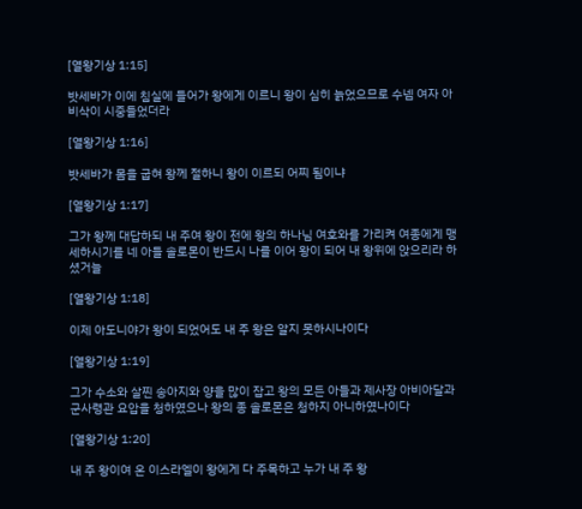[열왕기상 1:15]

밧세바가 이에 침실에 들어가 왕에게 이르니 왕이 심히 늙었으므로 수넴 여자 아비삭이 시중들었더라

[열왕기상 1:16]

밧세바가 몸을 굽혀 왕께 절하니 왕이 이르되 어찌 됨이냐

[열왕기상 1:17]

그가 왕께 대답하되 내 주여 왕이 전에 왕의 하나님 여호와를 가리켜 여종에게 맹세하시기를 네 아들 솔로몬이 반드시 나를 이어 왕이 되어 내 왕위에 앉으리라 하셨거늘

[열왕기상 1:18]

이제 아도니야가 왕이 되었어도 내 주 왕은 알지 못하시나이다

[열왕기상 1:19]

그가 수소와 살찐 송아지와 양을 많이 잡고 왕의 모든 아들과 제사장 아비아달과 군사령관 요압을 청하였으나 왕의 종 솔로몬은 청하지 아니하였나이다

[열왕기상 1:20]

내 주 왕이여 온 이스라엘이 왕에게 다 주목하고 누가 내 주 왕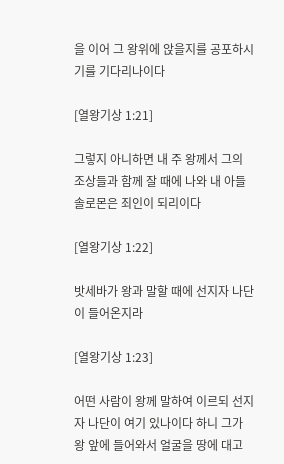을 이어 그 왕위에 앉을지를 공포하시기를 기다리나이다

[열왕기상 1:21]

그렇지 아니하면 내 주 왕께서 그의 조상들과 함께 잘 때에 나와 내 아들 솔로몬은 죄인이 되리이다

[열왕기상 1:22]

밧세바가 왕과 말할 때에 선지자 나단이 들어온지라

[열왕기상 1:23]

어떤 사람이 왕께 말하여 이르되 선지자 나단이 여기 있나이다 하니 그가 왕 앞에 들어와서 얼굴을 땅에 대고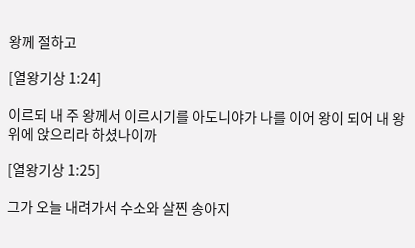왕께 절하고

[열왕기상 1:24]

이르되 내 주 왕께서 이르시기를 아도니야가 나를 이어 왕이 되어 내 왕위에 앉으리라 하셨나이까

[열왕기상 1:25]

그가 오늘 내려가서 수소와 살찐 송아지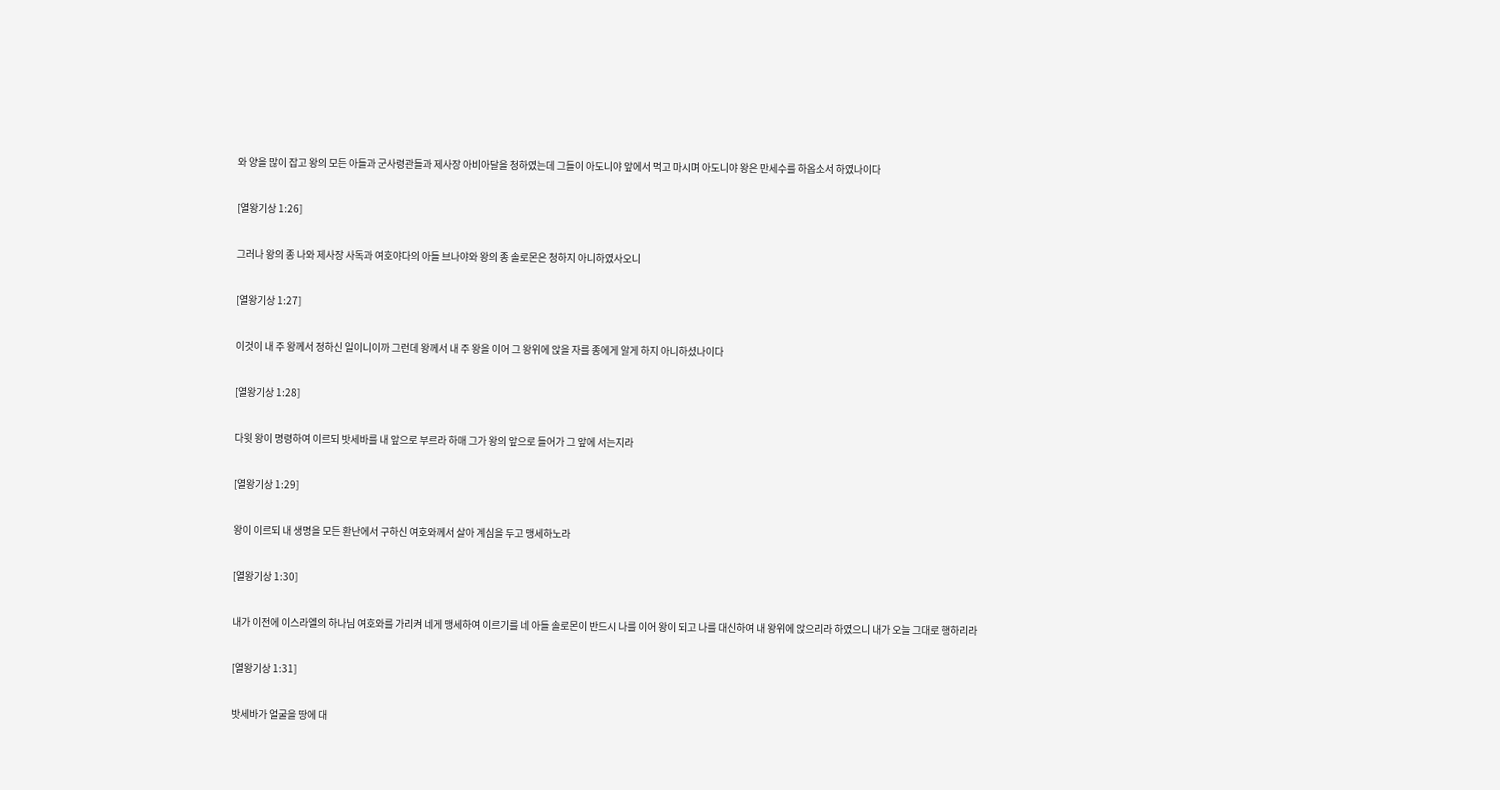와 양을 많이 잡고 왕의 모든 아들과 군사령관들과 제사장 아비아달을 청하였는데 그들이 아도니야 앞에서 먹고 마시며 아도니야 왕은 만세수를 하옵소서 하였나이다

[열왕기상 1:26]

그러나 왕의 종 나와 제사장 사독과 여호야다의 아들 브나야와 왕의 종 솔로몬은 청하지 아니하였사오니

[열왕기상 1:27]

이것이 내 주 왕께서 정하신 일이니이까 그런데 왕께서 내 주 왕을 이어 그 왕위에 앉을 자를 종에게 알게 하지 아니하셨나이다

[열왕기상 1:28]

다윗 왕이 명령하여 이르되 밧세바를 내 앞으로 부르라 하매 그가 왕의 앞으로 들어가 그 앞에 서는지라

[열왕기상 1:29]

왕이 이르되 내 생명을 모든 환난에서 구하신 여호와께서 살아 계심을 두고 맹세하노라

[열왕기상 1:30]

내가 이전에 이스라엘의 하나님 여호와를 가리켜 네게 맹세하여 이르기를 네 아들 솔로몬이 반드시 나를 이어 왕이 되고 나를 대신하여 내 왕위에 앉으리라 하였으니 내가 오늘 그대로 행하리라

[열왕기상 1:31]

밧세바가 얼굴을 땅에 대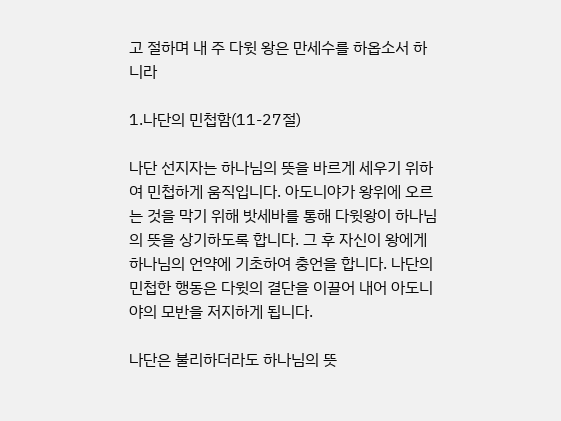고 절하며 내 주 다윗 왕은 만세수를 하옵소서 하니라

1.나단의 민첩함(11-27절)

나단 선지자는 하나님의 뜻을 바르게 세우기 위하여 민첩하게 움직입니다. 아도니야가 왕위에 오르는 것을 막기 위해 밧세바를 통해 다윗왕이 하나님의 뜻을 상기하도록 합니다. 그 후 자신이 왕에게 하나님의 언약에 기초하여 충언을 합니다. 나단의 민첩한 행동은 다윗의 결단을 이끌어 내어 아도니야의 모반을 저지하게 됩니다.

나단은 불리하더라도 하나님의 뜻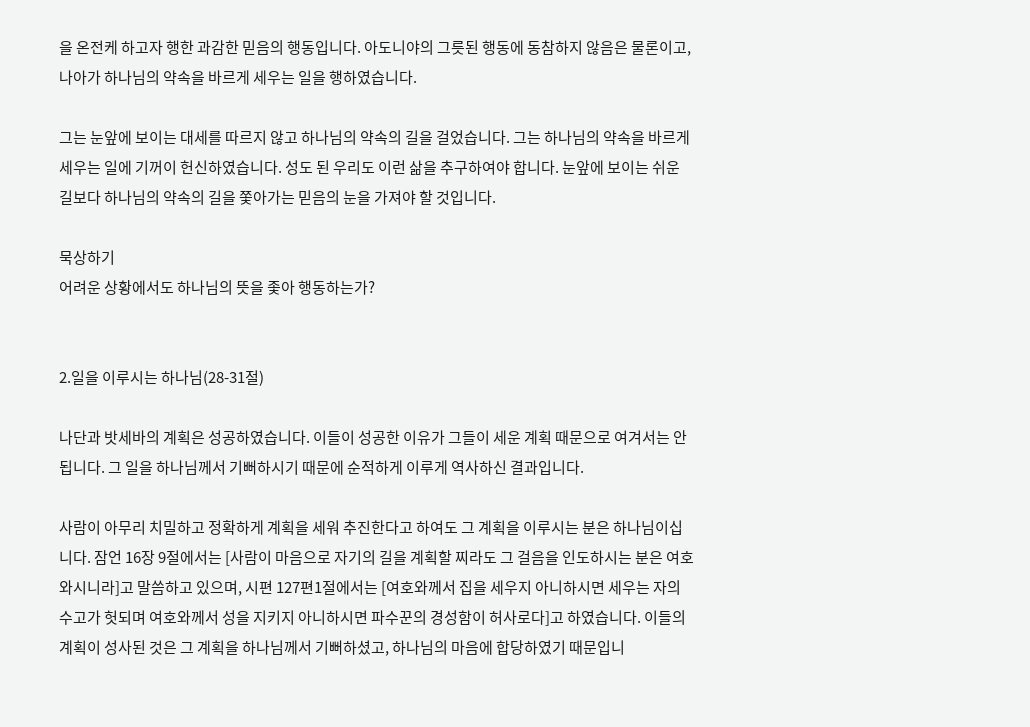을 온전케 하고자 행한 과감한 믿음의 행동입니다. 아도니야의 그릇된 행동에 동참하지 않음은 물론이고, 나아가 하나님의 약속을 바르게 세우는 일을 행하였습니다.

그는 눈앞에 보이는 대세를 따르지 않고 하나님의 약속의 길을 걸었습니다. 그는 하나님의 약속을 바르게 세우는 일에 기꺼이 헌신하였습니다. 성도 된 우리도 이런 삶을 추구하여야 합니다. 눈앞에 보이는 쉬운 길보다 하나님의 약속의 길을 쫓아가는 믿음의 눈을 가져야 할 것입니다.

묵상하기
어려운 상황에서도 하나님의 뜻을 좇아 행동하는가?


2.일을 이루시는 하나님(28-31절)

나단과 밧세바의 계획은 성공하였습니다. 이들이 성공한 이유가 그들이 세운 계획 때문으로 여겨서는 안됩니다. 그 일을 하나님께서 기뻐하시기 때문에 순적하게 이루게 역사하신 결과입니다.

사람이 아무리 치밀하고 정확하게 계획을 세워 추진한다고 하여도 그 계획을 이루시는 분은 하나님이십니다. 잠언 16장 9절에서는 [사람이 마음으로 자기의 길을 계획할 찌라도 그 걸음을 인도하시는 분은 여호와시니라]고 말씀하고 있으며, 시편 127편1절에서는 [여호와께서 집을 세우지 아니하시면 세우는 자의 수고가 헛되며 여호와께서 성을 지키지 아니하시면 파수꾼의 경성함이 허사로다]고 하였습니다. 이들의 계획이 성사된 것은 그 계획을 하나님께서 기뻐하셨고, 하나님의 마음에 합당하였기 때문입니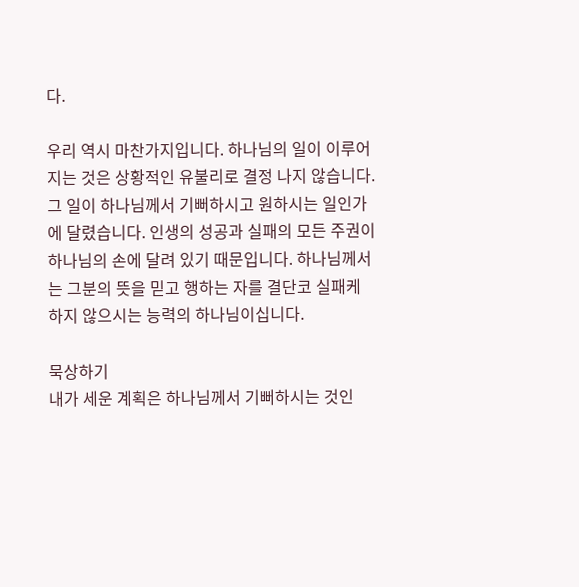다.

우리 역시 마찬가지입니다. 하나님의 일이 이루어지는 것은 상황적인 유불리로 결정 나지 않습니다. 그 일이 하나님께서 기뻐하시고 원하시는 일인가에 달렸습니다. 인생의 성공과 실패의 모든 주권이 하나님의 손에 달려 있기 때문입니다. 하나님께서는 그분의 뜻을 믿고 행하는 자를 결단코 실패케 하지 않으시는 능력의 하나님이십니다.

묵상하기
내가 세운 계획은 하나님께서 기뻐하시는 것인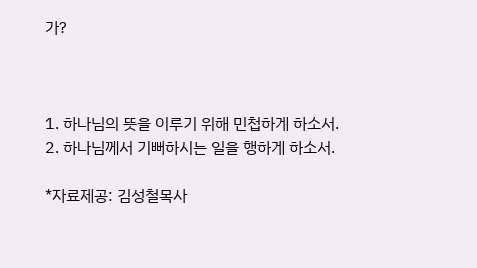가?



1. 하나님의 뜻을 이루기 위해 민첩하게 하소서.
2. 하나님께서 기뻐하시는 일을 행하게 하소서.

*자료제공: 김성철목사